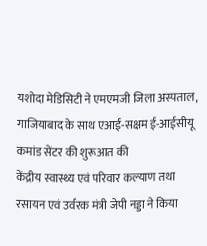यशोदा मेडिसिटी ने एमएमजी जिला अस्पताल, गाजियाबाद के साथ एआई-सक्षम ई-आईसीयू कमांड सेंटर की शुरूआत की
केंद्रीय स्वास्थ्य एवं परिवार कल्याण तथा रसायन एवं उर्वरक मंत्री जेपी नड्डा ने किया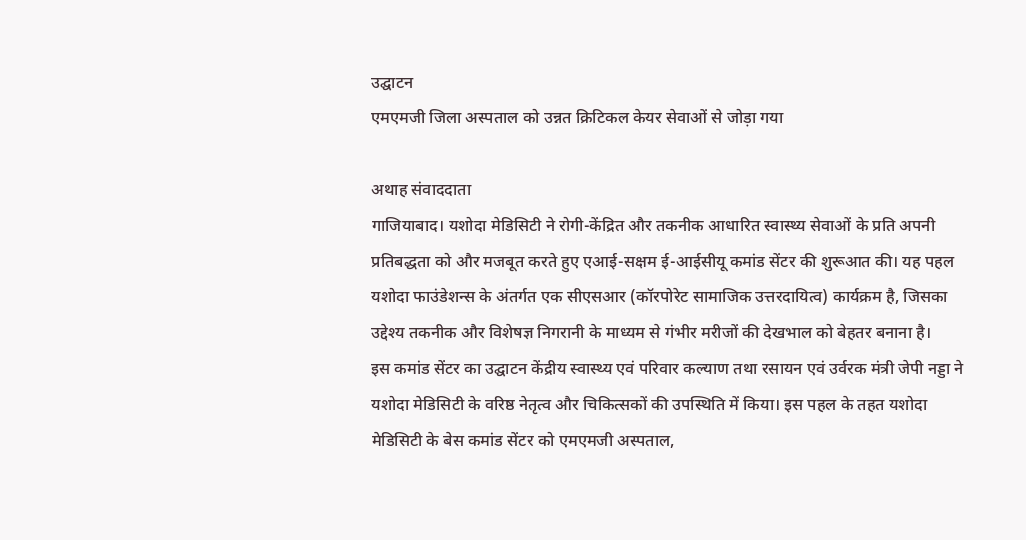उद्घाटन
एमएमजी जिला अस्पताल को उन्नत क्रिटिकल केयर सेवाओं से जोड़ा गया

अथाह संवाददाता
गाजियाबाद। यशोदा मेडिसिटी ने रोगी-केंद्रित और तकनीक आधारित स्वास्थ्य सेवाओं के प्रति अपनी प्रतिबद्धता को और मजबूत करते हुए एआई-सक्षम ई-आईसीयू कमांड सेंटर की शुरूआत की। यह पहल यशोदा फाउंडेशन्स के अंतर्गत एक सीएसआर (कॉरपोरेट सामाजिक उत्तरदायित्व) कार्यक्रम है, जिसका उद्देश्य तकनीक और विशेषज्ञ निगरानी के माध्यम से गंभीर मरीजों की देखभाल को बेहतर बनाना है।
इस कमांड सेंटर का उद्घाटन केंद्रीय स्वास्थ्य एवं परिवार कल्याण तथा रसायन एवं उर्वरक मंत्री जेपी नड्डा ने यशोदा मेडिसिटी के वरिष्ठ नेतृत्व और चिकित्सकों की उपस्थिति में किया। इस पहल के तहत यशोदा मेडिसिटी के बेस कमांड सेंटर को एमएमजी अस्पताल,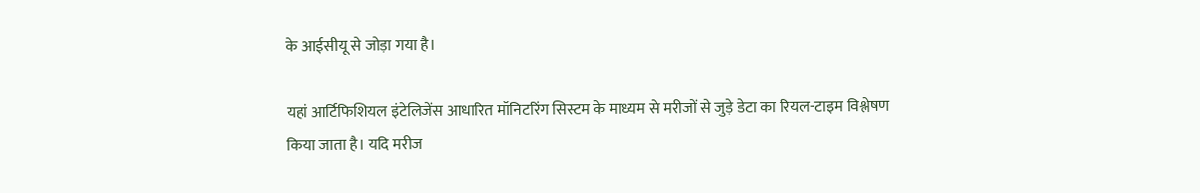के आईसीयू से जोड़ा गया है।

यहां आर्टिफिशियल इंटेलिजेंस आधारित मॉनिटरिंग सिस्टम के माध्यम से मरीजों से जुड़े डेटा का रियल-टाइम विश्लेषण किया जाता है। यदि मरीज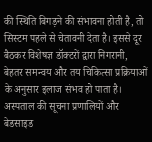की स्थिति बिगड़ने की संभावना होती है, तो सिस्टम पहले से चेतावनी देता है। इससे दूर बैठकर विशेषज्ञ डॉक्टरों द्वारा निगरानी, बेहतर समन्वय और तय चिकित्सा प्रक्रियाओं के अनुसार इलाज संभव हो पाता है।
अस्पताल की सूचना प्रणालियों और बेडसाइड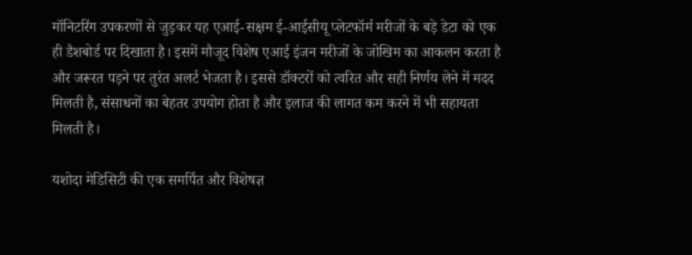मॉनिटरिंग उपकरणों से जुड़कर यह एआई-सक्षम ई-आईसीयू प्लेटफॉर्म मरीजों के बड़े डेटा को एक ही डैशबोर्ड पर दिखाता है। इसमें मौजूद विशेष एआई इंजन मरीजों के जोखिम का आकलन करता है और जरूरत पड़ने पर तुरंत अलर्ट भेजता है। इससे डॉक्टरों को त्वरित और सही निर्णय लेने में मदद मिलती है, संसाधनों का बेहतर उपयोग होता है और इलाज की लागत कम करने में भी सहायता मिलती है।

यशोदा मेडिसिटी की एक समर्पित और विशेषज्ञ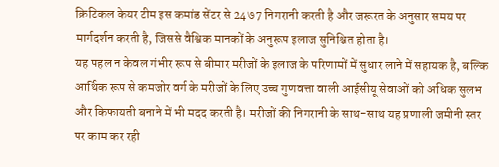क्रिटिकल केयर टीम इस कमांड सेंटर से 24७7 निगरानी करती है और जरूरत के अनुसार समय पर मार्गदर्शन करती है, जिससे वैश्विक मानकों के अनुरूप इलाज सुनिश्चित होता है।
यह पहल न केवल गंभीर रूप से बीमार मरीजों के इलाज के परिणामों में सुधार लाने में सहायक है, बल्कि आर्थिक रूप से कमजोर वर्ग के मरीजों के लिए उच्च गुणवत्ता वाली आईसीयू सेवाओं को अधिक सुलभ और किफायती बनाने में भी मदद करती है। मरीजों की निगरानी के साथ-साथ यह प्रणाली जमीनी स्तर पर काम कर रही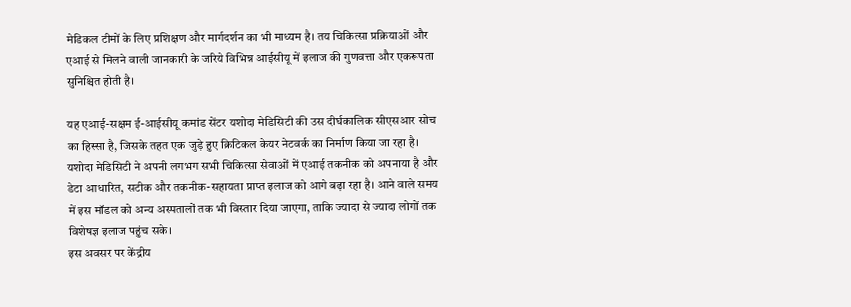मेडिकल टीमों के लिए प्रशिक्षण और मार्गदर्शन का भी माध्यम है। तय चिकित्सा प्रक्रियाओं और एआई से मिलने वाली जानकारी के जरिये विभिन्न आईसीयू में इलाज की गुणवत्ता और एकरूपता सुनिश्चित होती है।

यह एआई-सक्षम ई-आईसीयू कमांड सेंटर यशोदा मेडिसिटी की उस दीर्घकालिक सीएसआर सोच का हिस्सा है, जिसके तहत एक जुड़े हुए क्रिटिकल केयर नेटवर्क का निर्माण किया जा रहा है। यशोदा मेडिसिटी ने अपनी लगभग सभी चिकित्सा सेवाओं में एआई तकनीक को अपनाया है और डेटा आधारित, सटीक और तकनीक-सहायता प्राप्त इलाज को आगे बढ़ा रहा है। आने वाले समय में इस मॉडल को अन्य अस्पतालों तक भी विस्तार दिया जाएगा, ताकि ज्यादा से ज्यादा लोगों तक विशेषज्ञ इलाज पहुंच सके।
इस अवसर पर केंद्रीय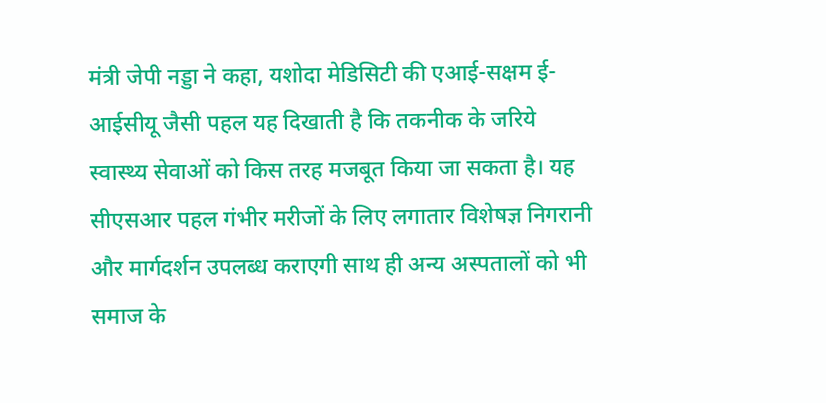मंत्री जेपी नड्डा ने कहा, यशोदा मेडिसिटी की एआई-सक्षम ई-आईसीयू जैसी पहल यह दिखाती है कि तकनीक के जरिये स्वास्थ्य सेवाओं को किस तरह मजबूत किया जा सकता है। यह सीएसआर पहल गंभीर मरीजों के लिए लगातार विशेषज्ञ निगरानी और मार्गदर्शन उपलब्ध कराएगी साथ ही अन्य अस्पतालों को भी समाज के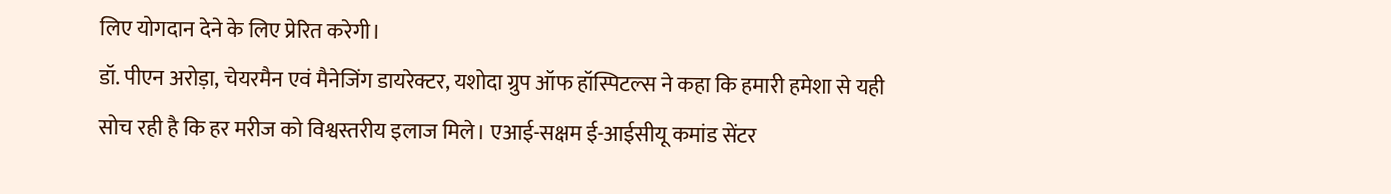लिए योगदान देने के लिए प्रेरित करेगी।
डॉ. पीएन अरोड़ा, चेयरमैन एवं मैनेजिंग डायरेक्टर, यशोदा ग्रुप ऑफ हॉस्पिटल्स ने कहा कि हमारी हमेशा से यही सोच रही है कि हर मरीज को विश्वस्तरीय इलाज मिले। एआई-सक्षम ई-आईसीयू कमांड सेंटर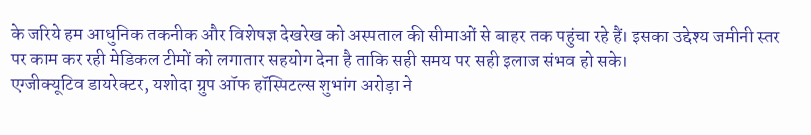के जरिये हम आधुनिक तकनीक और विशेषज्ञ देखरेख को अस्पताल की सीमाओं से बाहर तक पहुंचा रहे हैं। इसका उद्देश्य जमीनी स्तर पर काम कर रही मेडिकल टीमों को लगातार सहयोग देना है ताकि सही समय पर सही इलाज संभव हो सके।
एग्जीक्यूटिव डायरेक्टर, यशोदा ग्रुप ऑफ हॉस्पिटल्स शुभांग अरोड़ा ने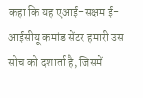कहा कि यह एआई-सक्षम ई-आईसीयू कमांड सेंटर हमारी उस सोच को दशार्ता है, जिसमें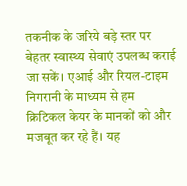तकनीक के जरिये बड़े स्तर पर बेहतर स्वास्थ्य सेवाएं उपलब्ध कराई जा सकें। एआई और रियल-टाइम निगरानी के माध्यम से हम क्रिटिकल केयर के मानकों को और मजबूत कर रहे हैं। यह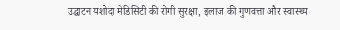उद्घाटन यशोदा मेडिसिटी की रोगी सुरक्षा, इलाज की गुणवत्ता और स्वास्थ्य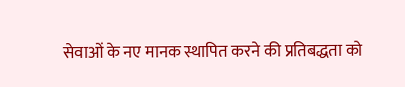सेवाओं के नए मानक स्थापित करने की प्रतिबद्धता को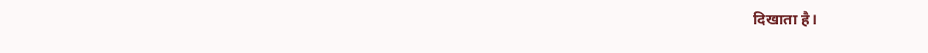दिखाता है।